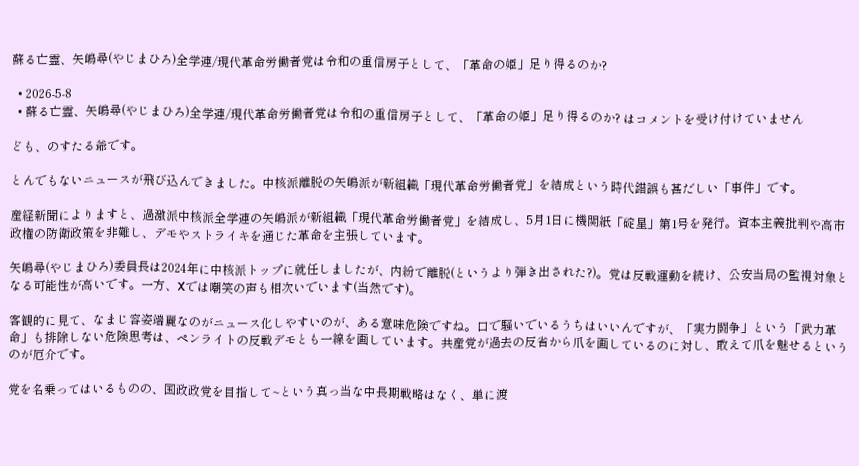蘇る亡霊、矢嶋尋(やじまひろ)全学連/現代革命労働者党は令和の重信房子として、「革命の姫」足り得るのか?

  • 2026-5-8
  • 蘇る亡霊、矢嶋尋(やじまひろ)全学連/現代革命労働者党は令和の重信房子として、「革命の姫」足り得るのか? はコメントを受け付けていません

ども、のすたる爺です。

とんでもないニュースが飛び込んできました。中核派離脱の矢嶋派が新組織「現代革命労働者党」を結成という時代錯誤も甚だしい「事件」です。

産経新聞によりますと、過激派中核派全学連の矢嶋派が新組織「現代革命労働者党」を結成し、5月1日に機関紙「碇星」第1号を発行。資本主義批判や高市政権の防衛政策を非難し、デモやストライキを通じた革命を主張しています。

矢嶋尋(やじまひろ)委員長は2024年に中核派トップに就任しましたが、内紛で離脱(というより弾き出された?)。党は反戦運動を続け、公安当局の監視対象となる可能性が高いです。一方、Xでは嘲笑の声も相次いでいます(当然です)。

客観的に見て、なまじ容姿端麗なのがニュース化しやすいのが、ある意味危険ですね。口で騒いでいるうちはいいんですが、「実力闘争」という「武力革命」も排除しない危険思考は、ペンライトの反戦デモとも一線を画しています。共産党が過去の反省から爪を画しているのに対し、敢えて爪を魅せるというのが厄介です。

党を名乗ってはいるものの、国政政党を目指して~という真っ当な中長期戦略はなく、単に渡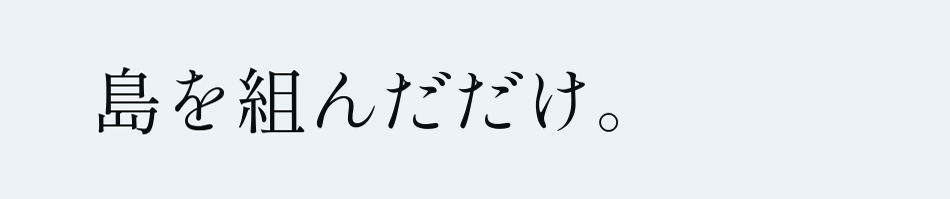島を組んだだけ。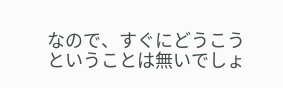なので、すぐにどうこうということは無いでしょ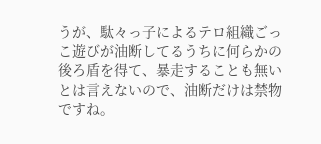うが、駄々っ子によるテロ組織ごっこ遊びが油断してるうちに何らかの後ろ盾を得て、暴走することも無いとは言えないので、油断だけは禁物ですね。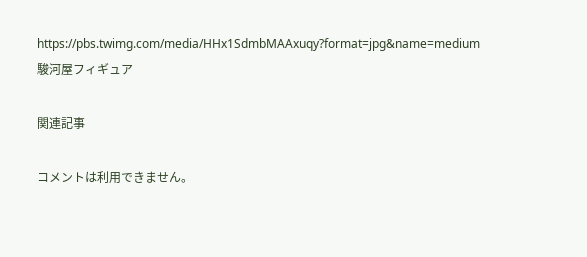https://pbs.twimg.com/media/HHx1SdmbMAAxuqy?format=jpg&name=medium
駿河屋フィギュア

関連記事

コメントは利用できません。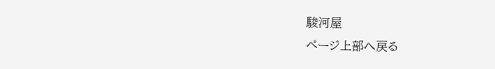駿河屋
ページ上部へ戻る